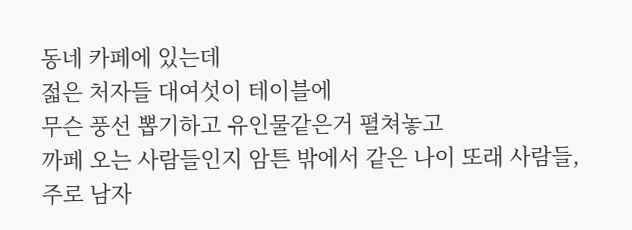동네 카페에 있는데
젋은 처자들 대여섯이 테이블에
무슨 풍선 뽑기하고 유인물같은거 펼쳐놓고
까페 오는 사람들인지 암튼 밖에서 같은 나이 또래 사람들, 주로 남자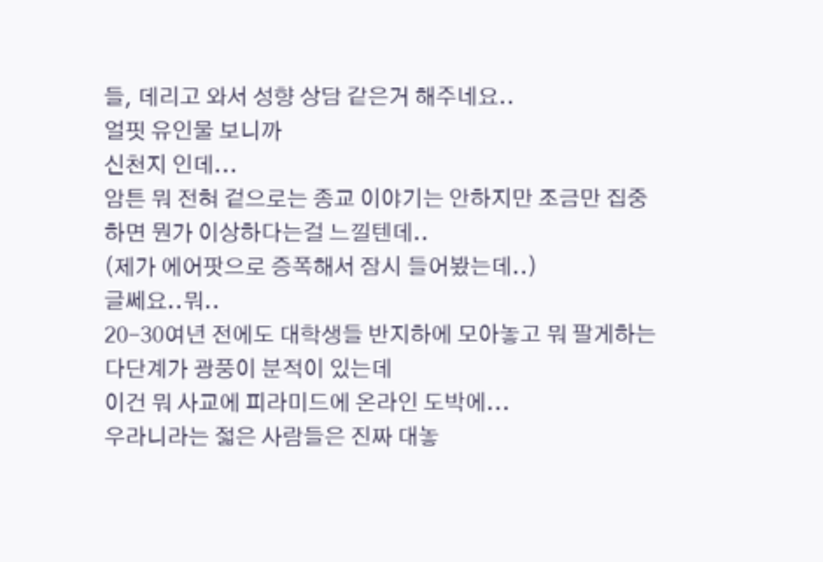들, 데리고 와서 성향 상담 같은거 해주네요..
얼핏 유인물 보니까
신천지 인데...
암튼 뭐 전혀 겉으로는 종교 이야기는 안하지만 조금만 집중하면 뭔가 이상하다는걸 느낄텐데..
(제가 에어팟으로 증폭해서 잠시 들어봤는데..)
글쎄요..뭐..
20-30여년 전에도 대학생들 반지하에 모아놓고 뭐 팔게하는 다단계가 광풍이 분적이 있는데
이건 뭐 사교에 피라미드에 온라인 도박에...
우라니라는 젋은 사람들은 진짜 대놓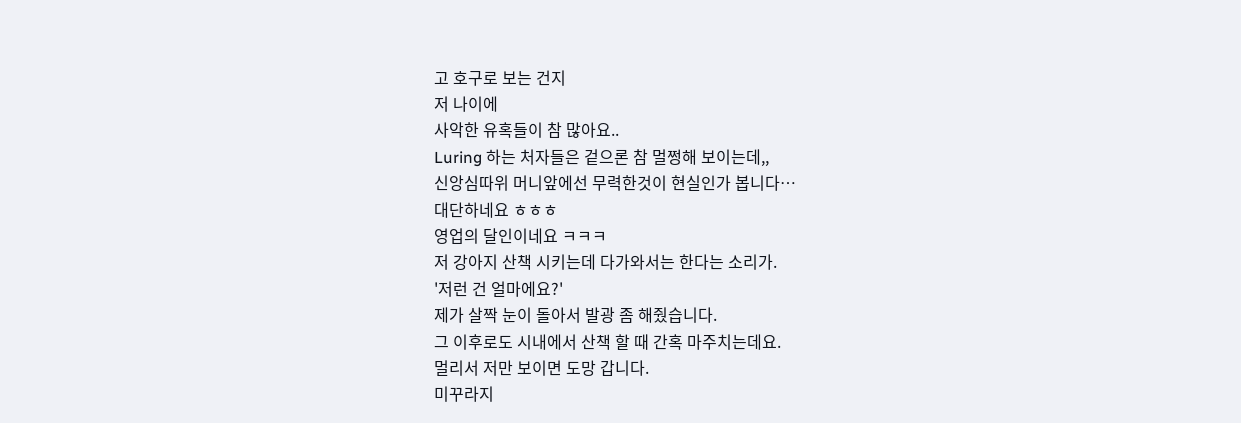고 호구로 보는 건지
저 나이에
사악한 유혹들이 참 많아요..
Luring 하는 처자들은 겉으론 참 멀쩡해 보이는데,,
신앙심따위 머니앞에선 무력한것이 현실인가 봅니다…
대단하네요 ㅎㅎㅎ
영업의 달인이네요 ㅋㅋㅋ
저 강아지 산책 시키는데 다가와서는 한다는 소리가.
'저런 건 얼마에요?'
제가 살짝 눈이 돌아서 발광 좀 해줬습니다.
그 이후로도 시내에서 산책 할 때 간혹 마주치는데요.
멀리서 저만 보이면 도망 갑니다.
미꾸라지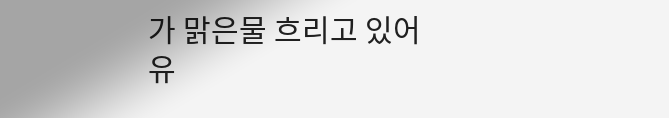가 맑은물 흐리고 있어유